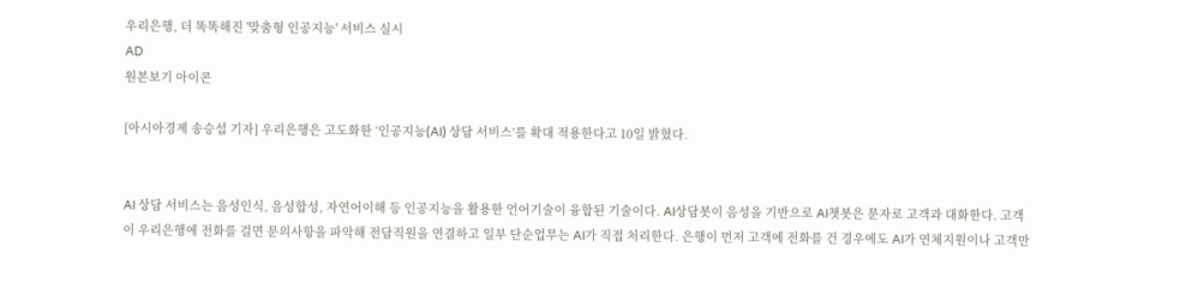우리은행, 더 똑똑해진 '맞춤형 인공지능' 서비스 실시
AD
원본보기 아이콘

[아시아경제 송승섭 기자] 우리은행은 고도화한 ‘인공지능(AI) 상담 서비스’를 확대 적용한다고 10일 밝혔다.


AI 상담 서비스는 음성인식, 음성합성, 자연어이해 등 인공지능을 활용한 언어기술이 융합된 기술이다. AI상담봇이 음성을 기반으로 AI챗봇은 문자로 고객과 대화한다. 고객이 우리은행에 전화를 걸면 문의사항을 파악해 전담직원을 연결하고 일부 단순업무는 AI가 직접 처리한다. 은행이 먼저 고객에 전화를 건 경우에도 AI가 연체지원이나 고객만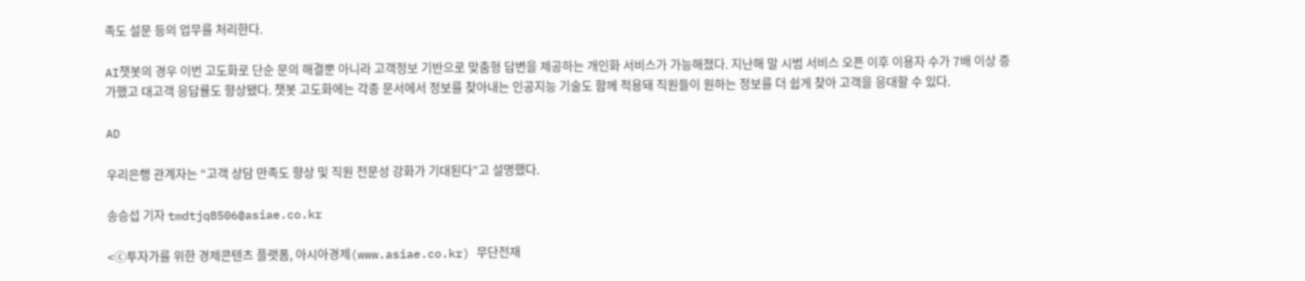족도 설문 등의 업무를 처리한다.

AI챗봇의 경우 이번 고도화로 단순 문의 해결뿐 아니라 고객정보 기반으로 맞춤형 답변을 제공하는 개인화 서비스가 가능해졌다. 지난해 말 시범 서비스 오픈 이후 이용자 수가 7배 이상 증가했고 대고객 응답률도 향상됐다. 챗봇 고도화에는 각종 문서에서 정보를 찾아내는 인공지능 기술도 함께 적용돼 직원들이 원하는 정보를 더 쉽게 찾아 고객을 응대할 수 있다.

AD

우리은행 관계자는 “고객 상담 만족도 향상 및 직원 전문성 강화가 기대된다”고 설명했다.

송승섭 기자 tmdtjq8506@asiae.co.kr

<ⓒ투자가를 위한 경제콘텐츠 플랫폼, 아시아경제(www.asiae.co.kr) 무단전재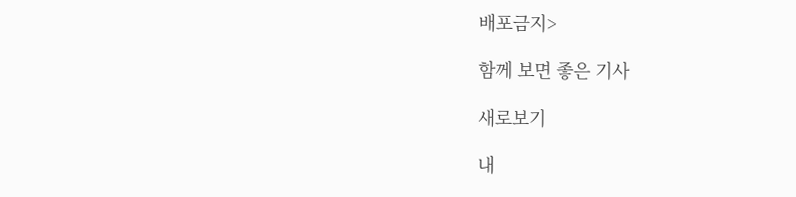배포금지>

함께 보면 좋은 기사

새로보기

내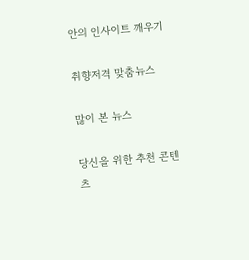안의 인사이트 깨우기

취향저격 맞춤뉴스

많이 본 뉴스

당신을 위한 추천 콘텐츠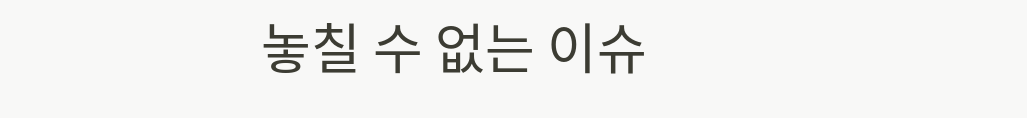놓칠 수 없는 이슈